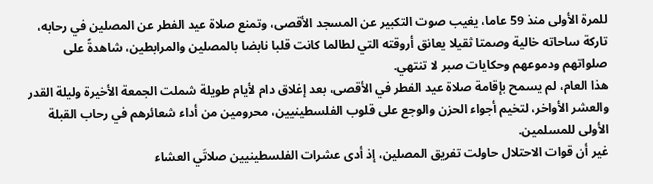للمرة الأولى منذ 59 عاما، يغيب صوت التكبير عن المسجد الأقصى، وتمنع صلاة عيد الفطر عن المصلين في رحابه، تاركة ساحاته خالية وصمتا ثقيلا يعانق أروقته التي لطالما كانت قلبا نابضا بالمصلين والمرابطين، شاهدةً على صلواتهم ودموعهم وحكايات صبر لا تنتهي.
هذا العام، لم يسمح بإقامة صلاة عيد الفطر في الأقصى، بعد إغلاق دام لأيام طويلة شملت الجمعة الأخيرة وليلة القدر والعشر الأواخر، لتخيم أجواء الحزن والوجع على قلوب الفلسطينيين، محرومين من أداء شعائرهم في رحاب القبلة الأولى للمسلمين.
غير أن قوات الاحتلال حاولت تفريق المصلين، إذ أدى عشرات الفلسطينيين صلاتَي العشاء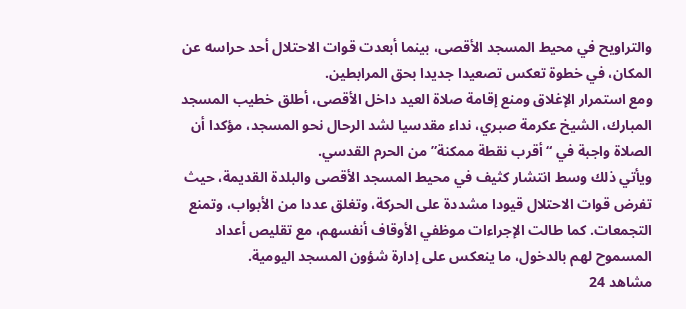والتراويح في محيط المسجد الأقصى، بينما أبعدت قوات الاحتلال أحد حراسه عن المكان، في خطوة تعكس تصعيدا جديدا بحق المرابطين.
ومع استمرار الإغلاق ومنع إقامة صلاة العيد داخل الأقصى، أطلق خطيب المسجد المبارك، الشيخ عكرمة صبري، نداء مقدسيا لشد الرحال نحو المسجد، مؤكدا أن الصلاة واجبة في “أقرب نقطة ممكنة” من الحرم القدسي.
ويأتي ذلك وسط انتشار كثيف في محيط المسجد الأقصى والبلدة القديمة، حيث تفرض قوات الاحتلال قيودا مشددة على الحركة، وتغلق عددا من الأبواب، وتمنع التجمعات. كما طالت الإجراءات موظفي الأوقاف أنفسهم، مع تقليص أعداد المسموح لهم بالدخول، ما ينعكس على إدارة شؤون المسجد اليومية.
مشاهد 24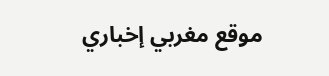موقع مغربي إخباري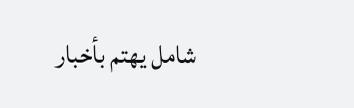شامل يهتم بأخبار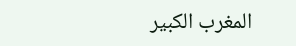المغرب الكبير